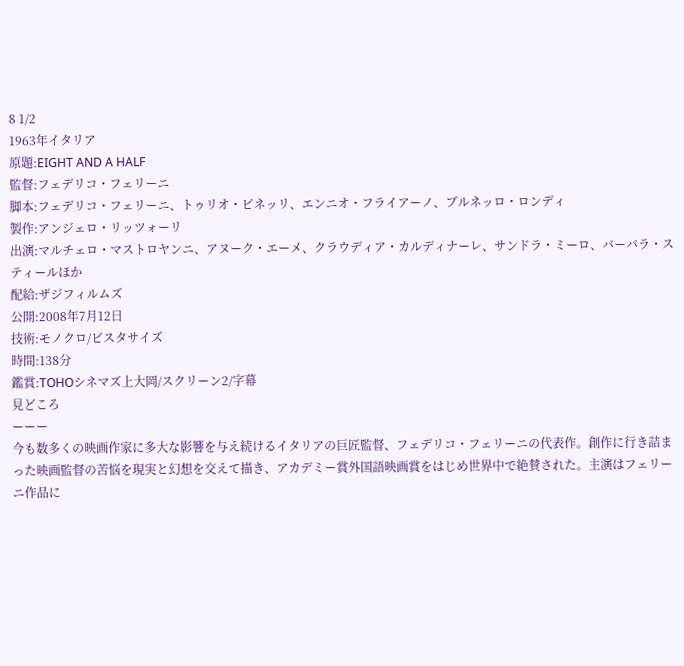8 1/2
1963年イタリア
原題:EIGHT AND A HALF
監督:フェデリコ・フェリーニ
脚本:フェデリコ・フェリーニ、トゥリオ・ピネッリ、エンニオ・フライアーノ、ブルネッロ・ロンディ
製作:アンジェロ・リッツォーリ
出演:マルチェロ・マストロヤンニ、アヌーク・エーメ、クラウディア・カルディナーレ、サンドラ・ミーロ、バーバラ・スティールほか
配給:ザジフィルムズ
公開:2008年7月12日
技術:モノクロ/ビスタサイズ
時間:138分
鑑賞:TOHOシネマズ上大岡/スクリーン2/字幕
見どころ
ーーー
今も数多くの映画作家に多大な影響を与え続けるイタリアの巨匠監督、フェデリコ・フェリーニの代表作。創作に行き詰まった映画監督の苦悩を現実と幻想を交えて描き、アカデミー賞外国語映画賞をはじめ世界中で絶賛された。主演はフェリーニ作品に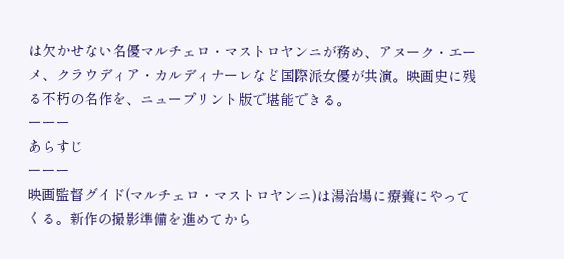は欠かせない名優マルチェロ・マストロヤンニが務め、アヌーク・エーメ、クラウディア・カルディナーレなど国際派女優が共演。映画史に残る不朽の名作を、ニュープリント版で堪能できる。
ーーー
あらすじ
ーーー
映画監督グイド(マルチェロ・マストロヤンニ)は湯治場に療養にやってくる。新作の撮影準備を進めてから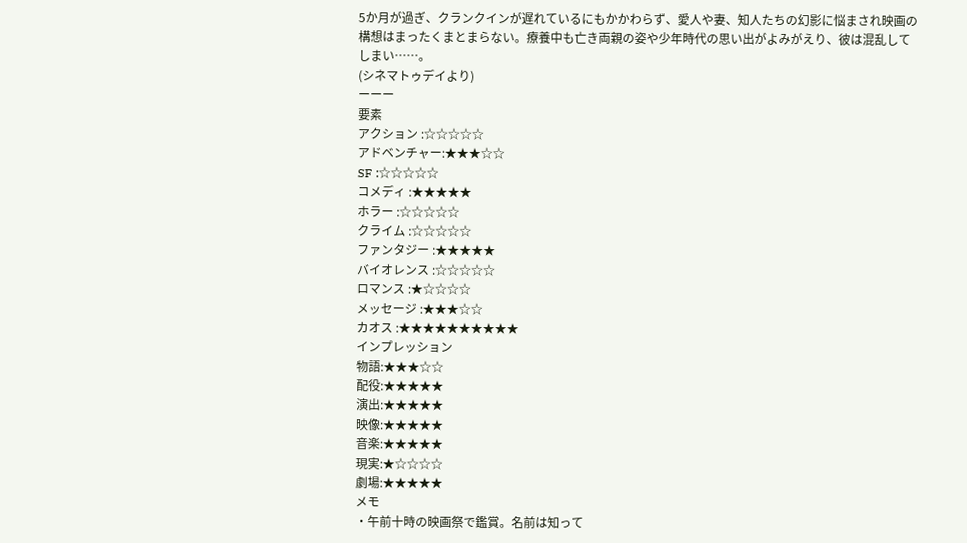5か月が過ぎ、クランクインが遅れているにもかかわらず、愛人や妻、知人たちの幻影に悩まされ映画の構想はまったくまとまらない。療養中も亡き両親の姿や少年時代の思い出がよみがえり、彼は混乱してしまい……。
(シネマトゥデイより)
ーーー
要素
アクション :☆☆☆☆☆
アドベンチャー:★★★☆☆
SF :☆☆☆☆☆
コメディ :★★★★★
ホラー :☆☆☆☆☆
クライム :☆☆☆☆☆
ファンタジー :★★★★★
バイオレンス :☆☆☆☆☆
ロマンス :★☆☆☆☆
メッセージ :★★★☆☆
カオス :★★★★★★★★★★
インプレッション
物語:★★★☆☆
配役:★★★★★
演出:★★★★★
映像:★★★★★
音楽:★★★★★
現実:★☆☆☆☆
劇場:★★★★★
メモ
・午前十時の映画祭で鑑賞。名前は知って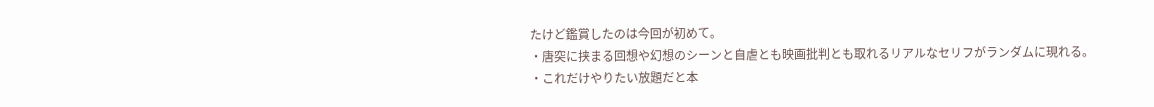たけど鑑賞したのは今回が初めて。
・唐突に挟まる回想や幻想のシーンと自虐とも映画批判とも取れるリアルなセリフがランダムに現れる。
・これだけやりたい放題だと本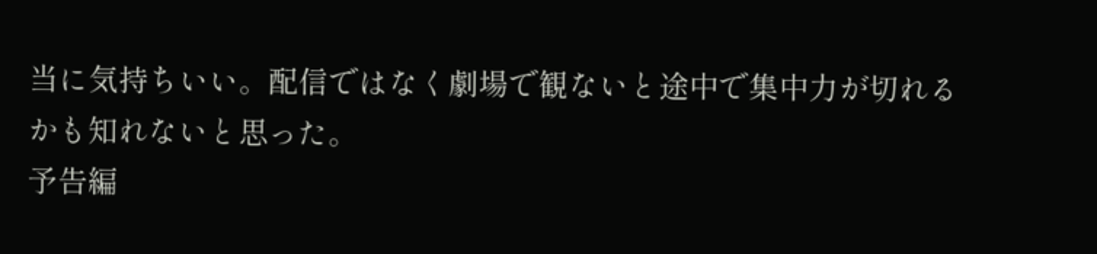当に気持ちいい。配信ではなく劇場で観ないと途中で集中力が切れるかも知れないと思った。
予告編